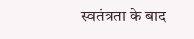स्वतंत्रता के बाद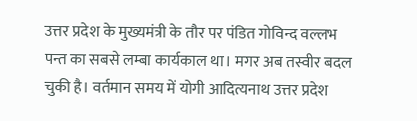उत्तर प्रदेश के मुख्यमंत्री के तौर पर पंडित गोविन्द वल्लभ पन्त का सबसे लम्बा कार्यकाल था। मगर अब तस्वीर बदल चुकी है। वर्तमान समय में योगी आदित्यनाथ उत्तर प्रदेश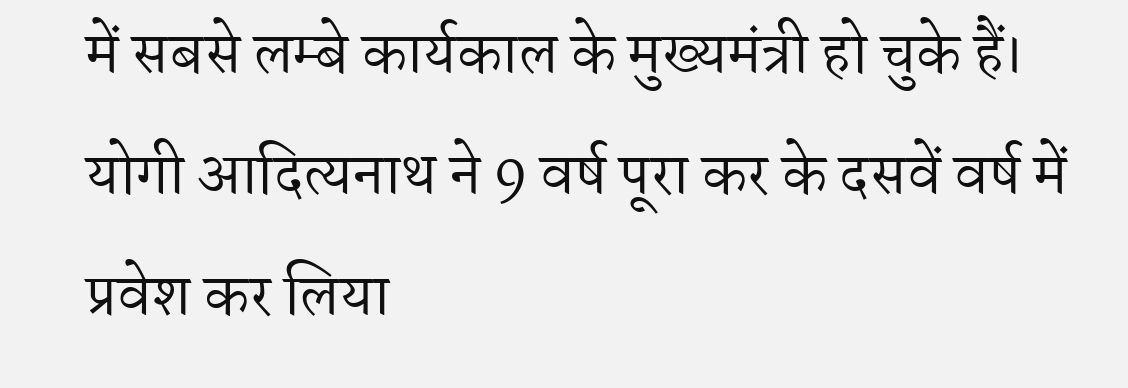में सबसे लम्बे कार्यकाल के मुख्यमंत्री हो चुके हैं। योगी आदित्यनाथ ने 9 वर्ष पूरा कर के दसवें वर्ष में प्रवेश कर लिया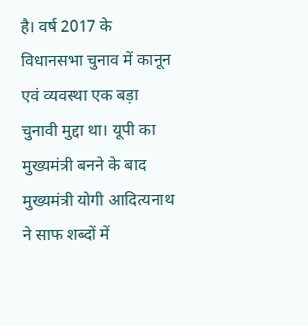है। वर्ष 2017 के विधानसभा चुनाव में कानून एवं व्यवस्था एक बड़ा चुनावी मुद्दा था। यूपी का मुख्यमंत्री बनने के बाद मुख्यमंत्री योगी आदित्यनाथ ने साफ शब्दों में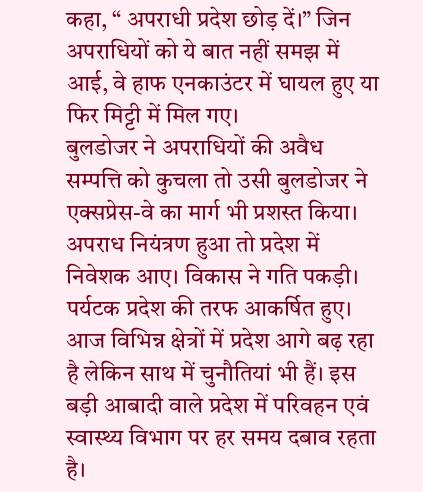कहा, “ अपराधी प्रदेश छोड़ दें।” जिन अपराधियों को ये बात नहीं समझ में आई, वे हाफ एनकाउंटर में घायल हुए या फिर मिट्टी में मिल गए।
बुलडोजर ने अपराधियों की अवैध सम्पत्ति को कुचला तो उसी बुलडोजर ने एक्सप्रेस-वे का मार्ग भी प्रशस्त किया। अपराध नियंत्रण हुआ तो प्रदेश में निवेशक आए। विकास ने गति पकड़ी। पर्यटक प्रदेश की तरफ आकर्षित हुए। आज विभिन्न क्षेत्रों में प्रदेश आगे बढ़ रहा है लेकिन साथ में चुनौतियां भी हैं। इस बड़ी आबादी वाले प्रदेश में परिवहन एवं स्वास्थ्य विभाग पर हर समय दबाव रहता है।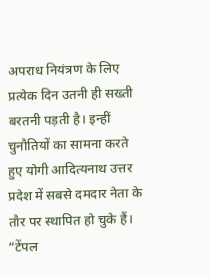अपराध नियंत्रण के लिए प्रत्येक दिन उतनी ही सख्ती बरतनी पड़ती है। इन्हीं चुनौतियों का सामना करते हुए योगी आदित्यनाथ उत्तर प्रदेश में सबसे दमदार नेता के तौर पर स्थापित हो चुके हैं।
“टेंपल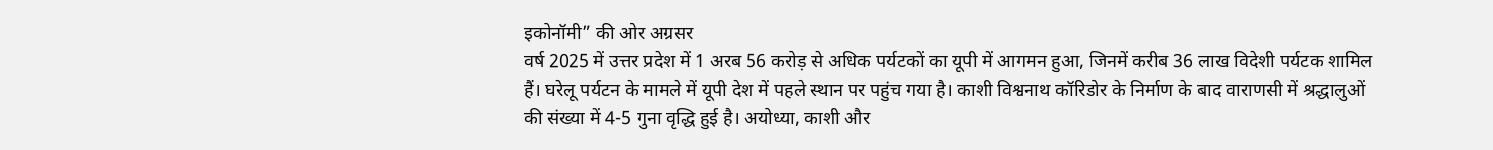इकोनॉमी” की ओर अग्रसर
वर्ष 2025 में उत्तर प्रदेश में 1 अरब 56 करोड़ से अधिक पर्यटकों का यूपी में आगमन हुआ, जिनमें करीब 36 लाख विदेशी पर्यटक शामिल हैं। घरेलू पर्यटन के मामले में यूपी देश में पहले स्थान पर पहुंच गया है। काशी विश्वनाथ कॉरिडोर के निर्माण के बाद वाराणसी में श्रद्धालुओं की संख्या में 4-5 गुना वृद्धि हुई है। अयोध्या, काशी और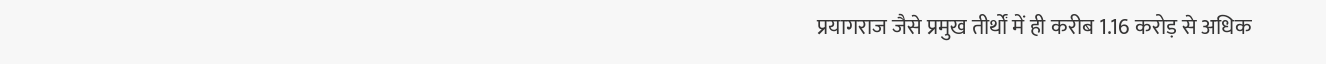प्रयागराज जैसे प्रमुख तीर्थों में ही करीब 1.16 करोड़ से अधिक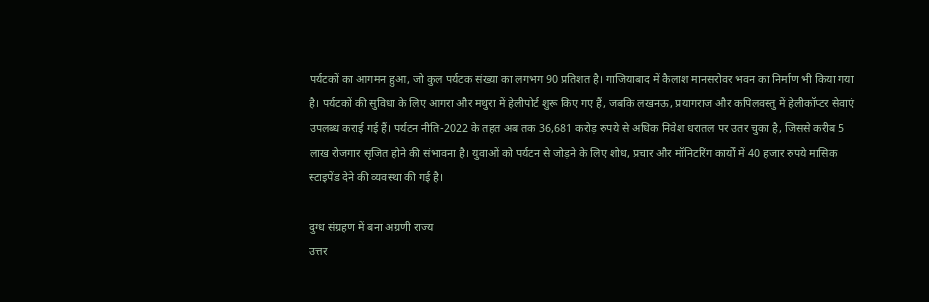पर्यटकों का आगमन हुआ, जो कुल पर्यटक संख्या का लगभग 90 प्रतिशत है। गाजियाबाद में कैलाश मानसरोवर भवन का निर्माण भी किया गया है। पर्यटकों की सुविधा के लिए आगरा और मथुरा में हेलीपोर्ट शुरू किए गए हैं, जबकि लखनऊ, प्रयागराज और कपिलवस्तु में हेलीकॉप्टर सेवाएं उपलब्ध कराई गई हैं। पर्यटन नीति-2022 के तहत अब तक 36,681 करोड़ रुपये से अधिक निवेश धरातल पर उतर चुका है, जिससे करीब 5 लाख रोजगार सृजित होने की संभावना है। युवाओं को पर्यटन से जोड़ने के लिए शोध, प्रचार और मॉनिटरिंग कार्यों में 40 हजार रुपये मासिक स्टाइपेंड देने की व्यवस्था की गई है।

दुग्ध संग्रहण में बना अग्रणी राज्य
उत्तर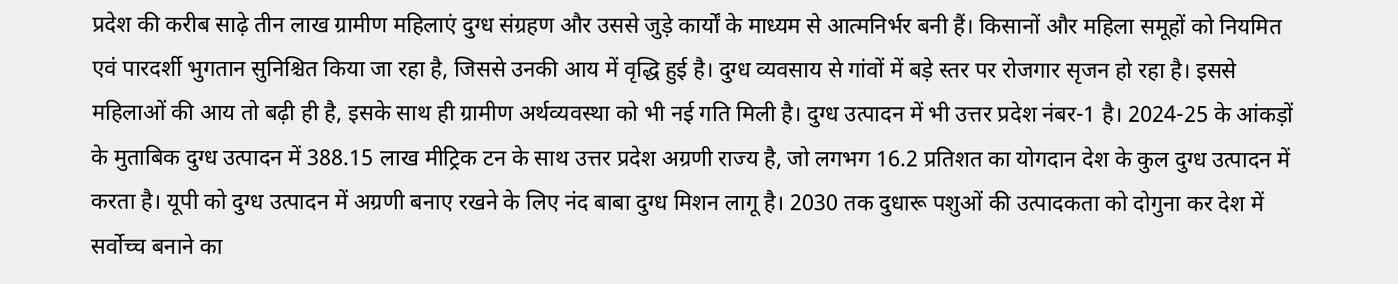प्रदेश की करीब साढ़े तीन लाख ग्रामीण महिलाएं दुग्ध संग्रहण और उससे जुड़े कार्यों के माध्यम से आत्मनिर्भर बनी हैं। किसानों और महिला समूहों को नियमित एवं पारदर्शी भुगतान सुनिश्चित किया जा रहा है, जिससे उनकी आय में वृद्धि हुई है। दुग्ध व्यवसाय से गांवों में बड़े स्तर पर रोजगार सृजन हो रहा है। इससे महिलाओं की आय तो बढ़ी ही है, इसके साथ ही ग्रामीण अर्थव्यवस्था को भी नई गति मिली है। दुग्ध उत्पादन में भी उत्तर प्रदेश नंबर-1 है। 2024-25 के आंकड़ों के मुताबिक दुग्ध उत्पादन में 388.15 लाख मीट्रिक टन के साथ उत्तर प्रदेश अग्रणी राज्य है, जो लगभग 16.2 प्रतिशत का योगदान देश के कुल दुग्ध उत्पादन में करता है। यूपी को दुग्ध उत्पादन में अग्रणी बनाए रखने के लिए नंद बाबा दुग्ध मिशन लागू है। 2030 तक दुधारू पशुओं की उत्पादकता को दोगुना कर देश में सर्वोच्च बनाने का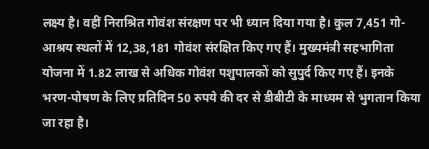लक्ष्य है। वहीं निराश्रित गोवंश संरक्षण पर भी ध्यान दिया गया है। कुल 7,451 गो-आश्रय स्थलों में 12,38,181 गोवंश संरक्षित किए गए हैं। मुख्यमंत्री सहभागिता योजना में 1.82 लाख से अधिक गोवंश पशुपालकों को सुपुर्द किए गए हैं। इनके भरण-पोषण के लिए प्रतिदिन 50 रुपये की दर से डीबीटी के माध्यम से भुगतान किया जा रहा है।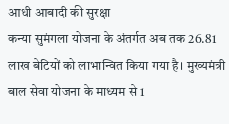आधी आबादी की सुरक्षा
कन्या सुमंगला योजना के अंतर्गत अब तक 26.81 लाख बेटियों को लाभान्वित किया गया है। मुख्यमंत्री बाल सेवा योजना के माध्यम से 1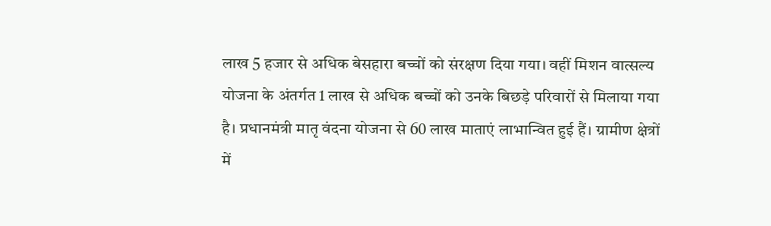लाख 5 हजार से अधिक बेसहारा बच्चों को संरक्षण दिया गया। वहीं मिशन वात्सल्य योजना के अंतर्गत 1 लाख से अधिक बच्चों को उनके बिछड़े परिवारों से मिलाया गया है। प्रधानमंत्री मातृ वंदना योजना से 60 लाख माताएं लाभान्वित हुई हैं। ग्रामीण क्षेत्रों में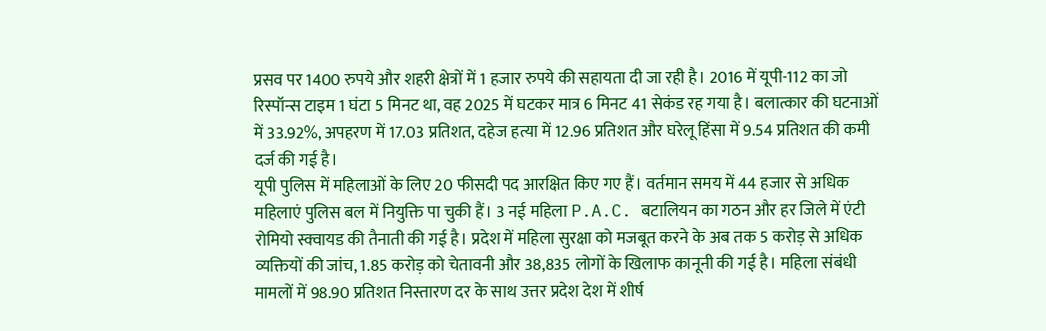प्रसव पर 1400 रुपये और शहरी क्षेत्रों में 1 हजार रुपये की सहायता दी जा रही है। 2016 में यूपी-112 का जो रिस्पॉन्स टाइम 1 घंटा 5 मिनट था, वह 2025 में घटकर मात्र 6 मिनट 41 सेकंड रह गया है। बलात्कार की घटनाओं में 33.92%, अपहरण में 17.03 प्रतिशत, दहेज हत्या में 12.96 प्रतिशत और घरेलू हिंसा में 9.54 प्रतिशत की कमी दर्ज की गई है।
यूपी पुलिस में महिलाओं के लिए 20 फीसदी पद आरक्षित किए गए हैं। वर्तमान समय में 44 हजार से अधिक महिलाएं पुलिस बल में नियुक्ति पा चुकी हैं। 3 नई महिला P.A.C. बटालियन का गठन और हर जिले में एंटी रोमियो स्क्वायड की तैनाती की गई है। प्रदेश में महिला सुरक्षा को मजबूत करने के अब तक 5 करोड़ से अधिक व्यक्तियों की जांच, 1.85 करोड़ को चेतावनी और 38,835 लोगों के खिलाफ कानूनी की गई है। महिला संबंधी मामलों में 98.90 प्रतिशत निस्तारण दर के साथ उत्तर प्रदेश देश में शीर्ष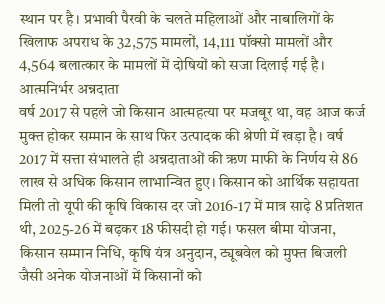स्थान पर है। प्रभावी पैरवी के चलते महिलाओं और नाबालिगों के खिलाफ अपराध के 32,575 मामलों, 14,111 पॉक्सो मामलों और 4,564 बलात्कार के मामलों में दोषियों को सजा दिलाई गई है।
आत्मनिर्भर अन्नदाता
वर्ष 2017 से पहले जो किसान आत्महत्या पर मजबूर था, वह आज कर्ज मुक्त होकर सम्मान के साथ फिर उत्पादक की श्रेणी में खड़ा है। वर्ष 2017 में सत्ता संभालते ही अन्नदाताओं की ऋण माफी के निर्णय से 86 लाख से अधिक किसान लाभान्वित हुए। किसान को आर्थिक सहायता मिली तो यूपी की कृषि विकास दर जो 2016-17 में मात्र साढ़े 8 प्रतिशत थी, 2025-26 में बढ़कर 18 फीसदी हो गई। फसल बीमा योजना, किसान सम्मान निधि, कृषि यंत्र अनुदान, ट्यूबवेल को मुफ्त बिजली जैसी अनेक योजनाओं में किसानों को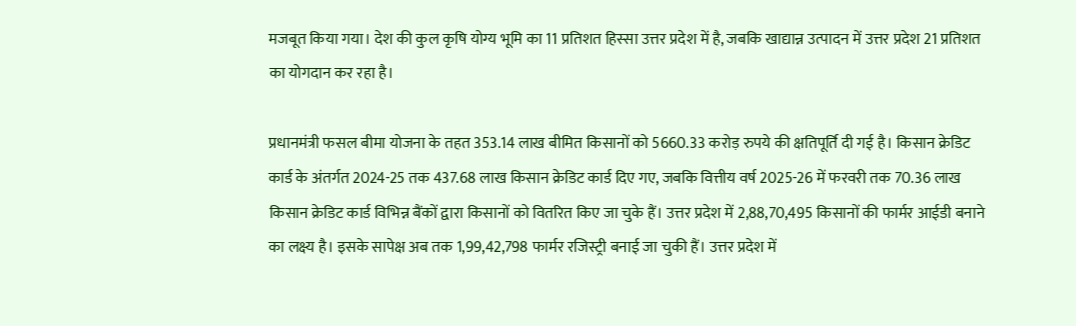मजबूत किया गया। देश की कुल कृषि योग्य भूमि का 11 प्रतिशत हिस्सा उत्तर प्रदेश में है, जबकि खाद्यान्न उत्पादन में उत्तर प्रदेश 21 प्रतिशत का योगदान कर रहा है।

प्रधानमंत्री फसल बीमा योजना के तहत 353.14 लाख बीमित किसानों को 5660.33 करोड़ रुपये की क्षतिपूर्ति दी गई है। किसान क्रेडिट कार्ड के अंतर्गत 2024-25 तक 437.68 लाख किसान क्रेडिट कार्ड दिए गए, जबकि वित्तीय वर्ष 2025-26 में फरवरी तक 70.36 लाख किसान क्रेडिट कार्ड विभिन्न बैंकों द्वारा किसानों को वितरित किए जा चुके हैं। उत्तर प्रदेश में 2,88,70,495 किसानों की फार्मर आईडी बनाने का लक्ष्य है। इसके सापेक्ष अब तक 1,99,42,798 फार्मर रजिस्ट्री बनाई जा चुकी हैं। उत्तर प्रदेश में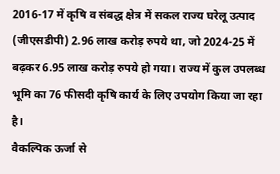2016-17 में कृषि व संबद्ध क्षेत्र में सकल राज्य घरेलू उत्पाद (जीएसडीपी) 2.96 लाख करोड़ रुपये था, जो 2024-25 में बढ़कर 6.95 लाख करोड़ रुपये हो गया। राज्य में कुल उपलब्ध भूमि का 76 फीसदी कृषि कार्य के लिए उपयोग किया जा रहा है।
वैकल्पिक ऊर्जा से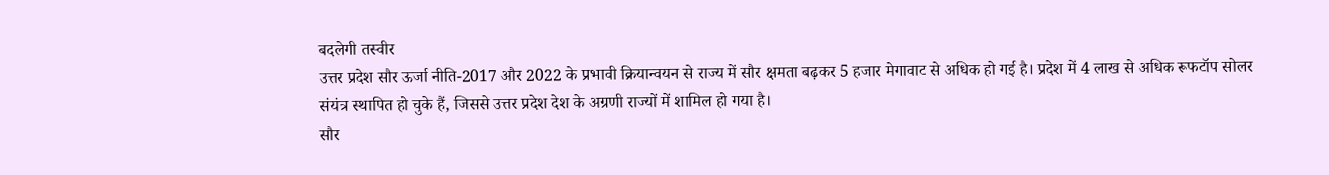बदलेगी तस्वीर
उत्तर प्रदेश सौर ऊर्जा नीति-2017 और 2022 के प्रभावी क्रियान्वयन से राज्य में सौर क्षमता बढ़कर 5 हजार मेगावाट से अधिक हो गई है। प्रदेश में 4 लाख से अधिक रूफटॉप सोलर संयंत्र स्थापित हो चुके हैं, जिससे उत्तर प्रदेश देश के अग्रणी राज्यों में शामिल हो गया है।
सौर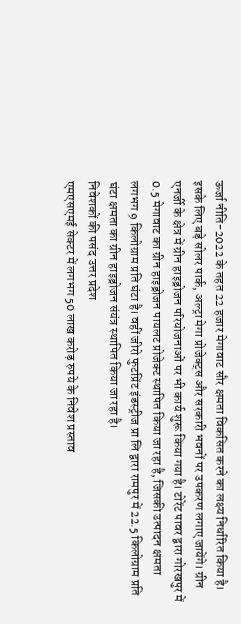ऊर्जा नीति-2022 के तहत 22 हजार मेगावाट सौर क्षमता विकसित करने का लक्ष्य निर्धारित किया है। इसके लिए बड़े सोलर पार्क, अल्ट्रा मेगा प्रोजेक्ट्स और सरकारी भवनों पर उपकरण लगाए जायेंगे। ग्रीन एनर्जी के क्षेत्र में ग्रीन हाइड्रोजन परियोजनाओं पर भी कार्य शुरू किया गया है। टोरेंट पावर द्वारा गोरखपुर में 0.5 मेगावाट का ग्रीन हाइड्रोजन पायलट प्रोजेक्ट स्थापित किया जा रहा है, जिसकी उत्पादन क्षमता लगभग 9 किलोग्राम प्रति घंटा है। वहीं जीरो फुटप्रिंट इंडस्ट्रीज प्रा लि द्वारा रामपुर में 22.5 किलोग्राम प्रति घंटा क्षमता का ग्रीन हाइड्रोजन संयंत्र स्थापित किया जा रहा है।
निवेशकों की पसंद उत्तर प्रदेश
एमएसएमई सेक्टर में लगभग 50 लाख करोड़ रुपये के निवेश प्रस्ताव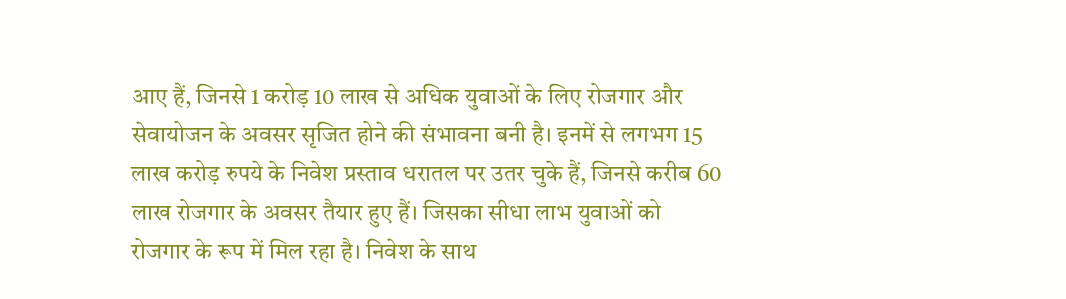आए हैं, जिनसे 1 करोड़ 10 लाख से अधिक युवाओं के लिए रोजगार और सेवायोजन के अवसर सृजित होने की संभावना बनी है। इनमें से लगभग 15 लाख करोड़ रुपये के निवेश प्रस्ताव धरातल पर उतर चुके हैं, जिनसे करीब 60 लाख रोजगार के अवसर तैयार हुए हैं। जिसका सीधा लाभ युवाओं को रोजगार के रूप में मिल रहा है। निवेश के साथ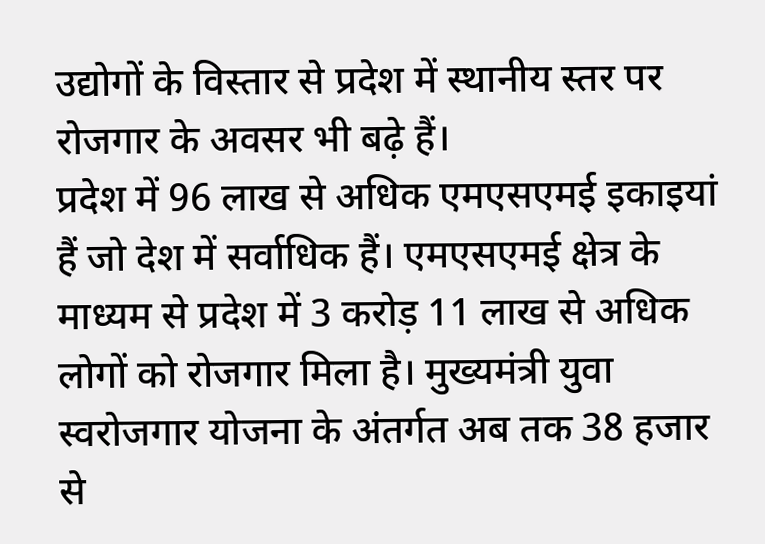उद्योगों के विस्तार से प्रदेश में स्थानीय स्तर पर रोजगार के अवसर भी बढ़े हैं।
प्रदेश में 96 लाख से अधिक एमएसएमई इकाइयां हैं जो देश में सर्वाधिक हैं। एमएसएमई क्षेत्र के माध्यम से प्रदेश में 3 करोड़ 11 लाख से अधिक लोगों को रोजगार मिला है। मुख्यमंत्री युवा स्वरोजगार योजना के अंतर्गत अब तक 38 हजार से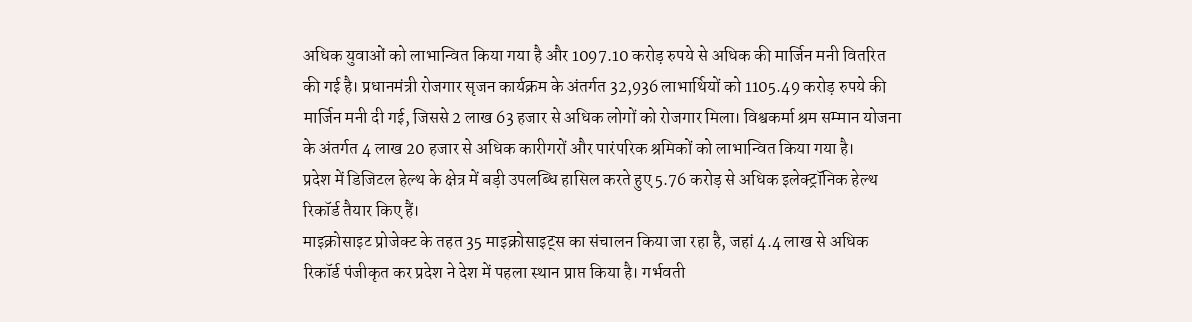अधिक युवाओं को लाभान्वित किया गया है और 1097.10 करोड़ रुपये से अधिक की मार्जिन मनी वितरित की गई है। प्रधानमंत्री रोजगार सृजन कार्यक्रम के अंतर्गत 32,936 लाभार्थियों को 1105.49 करोड़ रुपये की मार्जिन मनी दी गई, जिससे 2 लाख 63 हजार से अधिक लोगों को रोजगार मिला। विश्वकर्मा श्रम सम्मान योजना के अंतर्गत 4 लाख 20 हजार से अधिक कारीगरों और पारंपरिक श्रमिकों को लाभान्वित किया गया है।
प्रदेश में डिजिटल हेल्थ के क्षेत्र में बड़ी उपलब्धि हासिल करते हुए 5.76 करोड़ से अधिक इलेक्ट्रॉनिक हेल्थ रिकॉर्ड तैयार किए हैं।
माइक्रोसाइट प्रोजेक्ट के तहत 35 माइक्रोसाइट्स का संचालन किया जा रहा है, जहां 4.4 लाख से अधिक रिकॉर्ड पंजीकृत कर प्रदेश ने देश में पहला स्थान प्राप्त किया है। गर्भवती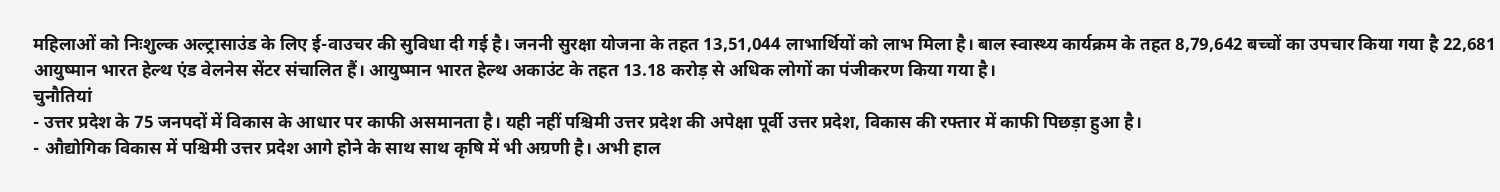महिलाओं को निःशुल्क अल्ट्रासाउंड के लिए ई-वाउचर की सुविधा दी गई है। जननी सुरक्षा योजना के तहत 13,51,044 लाभार्थियों को लाभ मिला है। बाल स्वास्थ्य कार्यक्रम के तहत 8,79,642 बच्चों का उपचार किया गया है 22,681 आयुष्मान भारत हेल्थ एंड वेलनेस सेंटर संचालित हैं। आयुष्मान भारत हेल्थ अकाउंट के तहत 13.18 करोड़ से अधिक लोगों का पंजीकरण किया गया है।
चुनौतियां
- उत्तर प्रदेश के 75 जनपदों में विकास के आधार पर काफी असमानता है। यही नहीं पश्चिमी उत्तर प्रदेश की अपेक्षा पूर्वी उत्तर प्रदेश, विकास की रफ्तार में काफी पिछड़ा हुआ है।
- औद्योगिक विकास में पश्चिमी उत्तर प्रदेश आगे होने के साथ साथ कृषि में भी अग्रणी है। अभी हाल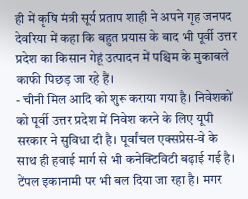ही में कृषि मंत्री सूर्य प्रताप शाही ने अपने गृह जनपद देवरिया में कहा कि बहुत प्रयास के बाद भी पूर्वी उत्तर प्रदेश का किसान गेहूं उत्पादन में पश्चिम के मुकाबले काफी पिछड़ जा रहे हैं।
- चीनी मिल आदि को शुरू कराया गया है। निवेशकों को पूर्वी उत्तर प्रदेश में निवेश करने के लिए यूपी सरकार ने सुविधा दी है। पूर्वांचल एक्सप्रेस-वे के साथ ही हवाई मार्ग से भी कनेक्टिविटी बढ़ाई गई है। टेंपल इकानामी पर भी बल दिया जा रहा है। मगर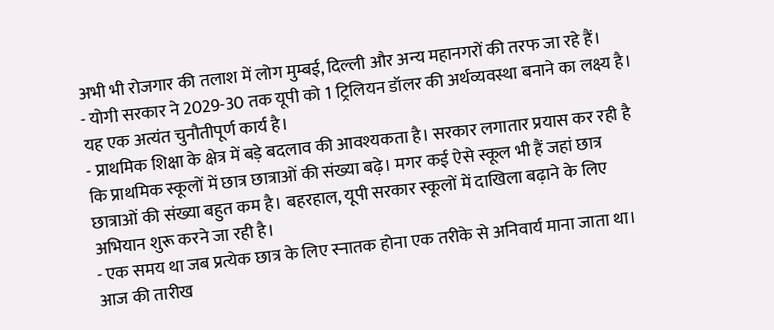अभी भी रोजगार की तलाश में लोग मुम्बई, दिल्ली और अन्य महानगरों की तरफ जा रहे हैं।
- योगी सरकार ने 2029-30 तक यूपी को 1 ट्रिलियन डॉलर की अर्थव्यवस्था बनाने का लक्ष्य है। यह एक अत्यंत चुनौतीपूर्ण कार्य है।
- प्राथमिक शिक्षा के क्षेत्र में बड़े बदलाव की आवश्यकता है। सरकार लगातार प्रयास कर रही है कि प्राथमिक स्कूलों में छात्र छात्राओं की संख्या बढ़े। मगर कई ऐसे स्कूल भी हैं जहां छात्र छात्राओं की संख्या बहुत कम है। बहरहाल, यूपी सरकार स्कूलों में दाखिला बढ़ाने के लिए अभियान शुरू करने जा रही है।
- एक समय था जब प्रत्येक छात्र के लिए स्नातक होना एक तरीके से अनिवार्य माना जाता था। आज की तारीख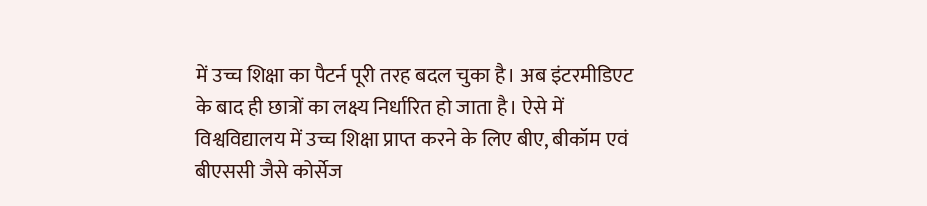में उच्च शिक्षा का पैटर्न पूरी तरह बदल चुका है। अब इंटरमीडिएट के बाद ही छात्रों का लक्ष्य निर्धारित हो जाता है। ऐसे में विश्वविद्यालय में उच्च शिक्षा प्राप्त करने के लिए बीए, बीकॉम एवं बीएससी जैसे कोर्सेज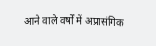आने वाले वर्षों में अप्रासंगिक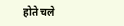होते चले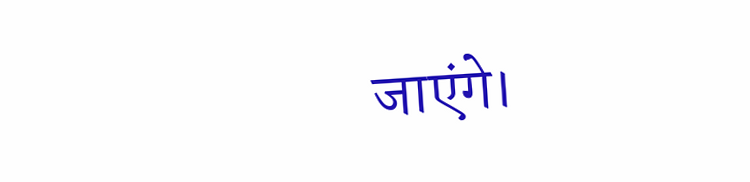जाएंगे।